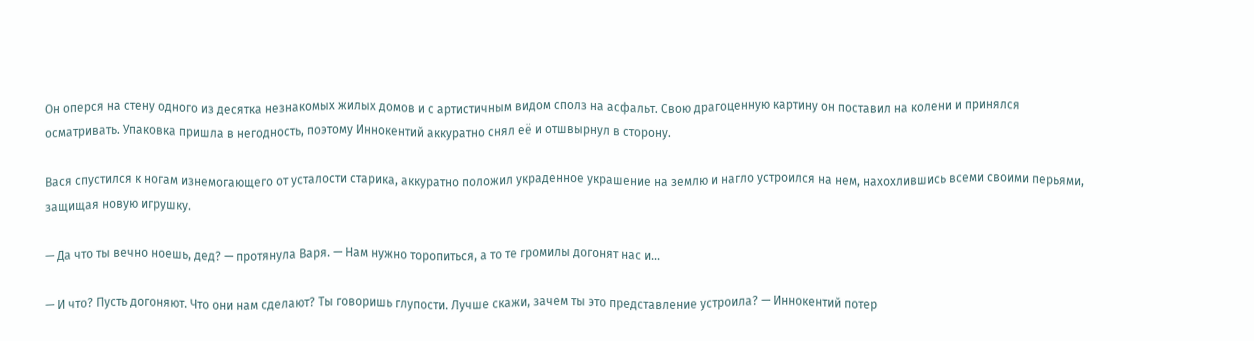Он оперся на стену одного из десятка незнакомых жилых домов и с артистичным видом сполз на асфальт. Свою драгоценную картину он поставил на колени и принялся осматривать. Упаковка пришла в негодность, поэтому Иннокентий аккуратно снял её и отшвырнул в сторону.

Вася спустился к ногам изнемогающего от усталости старика, аккуратно положил украденное украшение на землю и нагло устроился на нем, нахохлившись всеми своими перьями, защищая новую игрушку.

— Да что ты вечно ноешь, дед? — протянула Варя. — Нам нужно торопиться, а то те громилы догонят нас и…

— И что? Пусть догоняют. Что они нам сделают? Ты говоришь глупости. Лучше скажи, зачем ты это представление устроила? — Иннокентий потер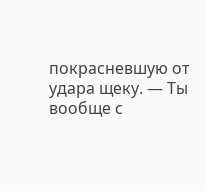покрасневшую от удара щеку. — Ты вообще с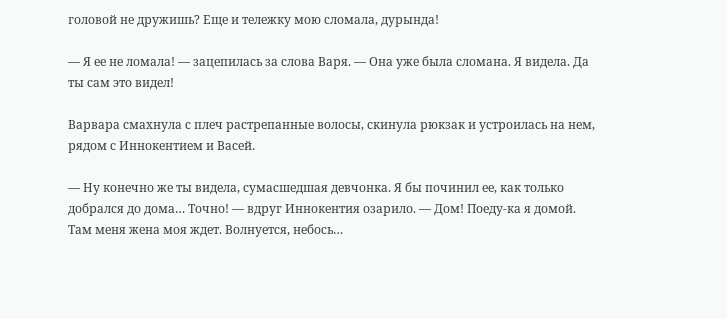головой не дружишь? Еще и тележку мою сломала, дурында!

— Я ее не ломала! — зацепилась за слова Варя. — Она уже была сломана. Я видела. Да ты сам это видел!

Варвара смахнула с плеч растрепанные волосы, скинула рюкзак и устроилась на нем, рядом с Иннокентием и Васей.

— Ну конечно же ты видела, сумасшедшая девчонка. Я бы починил ее, как только добрался до дома… Точно! — вдруг Иннокентия озарило. — Дом! Поеду-ка я домой. Там меня жена моя ждет. Волнуется, небось…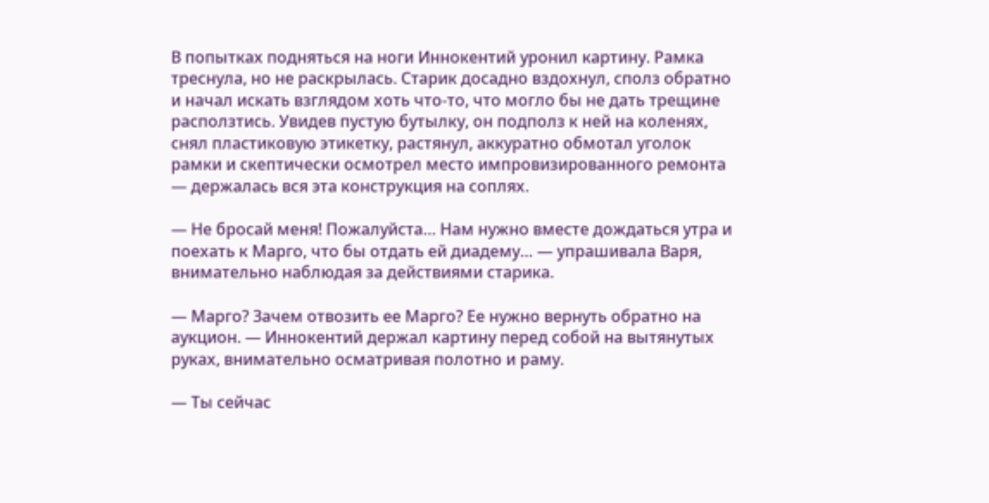В попытках подняться на ноги Иннокентий уронил картину. Рамка треснула, но не раскрылась. Старик досадно вздохнул, сполз обратно и начал искать взглядом хоть что-то, что могло бы не дать трещине расползтись. Увидев пустую бутылку, он подполз к ней на коленях, снял пластиковую этикетку, растянул, аккуратно обмотал уголок рамки и скептически осмотрел место импровизированного ремонта — держалась вся эта конструкция на соплях.

— Не бросай меня! Пожалуйста… Нам нужно вместе дождаться утра и поехать к Марго, что бы отдать ей диадему… — упрашивала Варя, внимательно наблюдая за действиями старика.

— Марго? Зачем отвозить ее Марго? Ее нужно вернуть обратно на аукцион. — Иннокентий держал картину перед собой на вытянутых руках, внимательно осматривая полотно и раму.

— Ты сейчас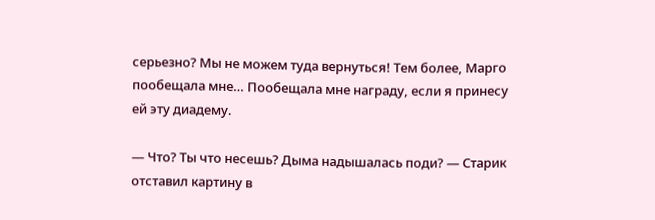серьезно? Мы не можем туда вернуться! Тем более, Марго пообещала мне… Пообещала мне награду, если я принесу ей эту диадему.

— Что? Ты что несешь? Дыма надышалась поди? — Старик отставил картину в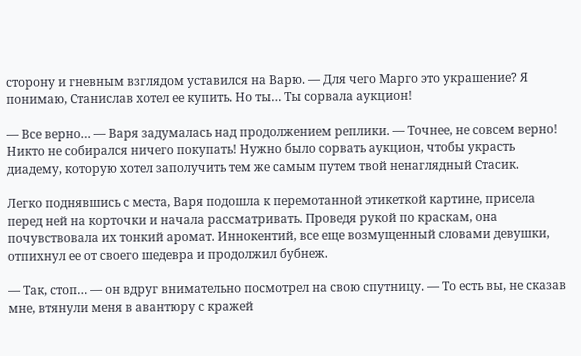сторону и гневным взглядом уставился на Варю. — Для чего Марго это украшение? Я понимаю, Станислав хотел ее купить. Но ты… Ты сорвала аукцион!

— Все верно… — Варя задумалась над продолжением реплики. — Точнее, не совсем верно! Никто не собирался ничего покупать! Нужно было сорвать аукцион, чтобы украсть диадему, которую хотел заполучить тем же самым путем твой ненаглядный Стасик.

Легко поднявшись с места, Варя подошла к перемотанной этикеткой картине, присела перед ней на корточки и начала рассматривать. Проведя рукой по краскам, она почувствовала их тонкий аромат. Иннокентий, все еще возмущенный словами девушки, отпихнул ее от своего шедевра и продолжил бубнеж.

— Так, стоп… — он вдруг внимательно посмотрел на свою спутницу. — То есть вы, не сказав мне, втянули меня в авантюру с кражей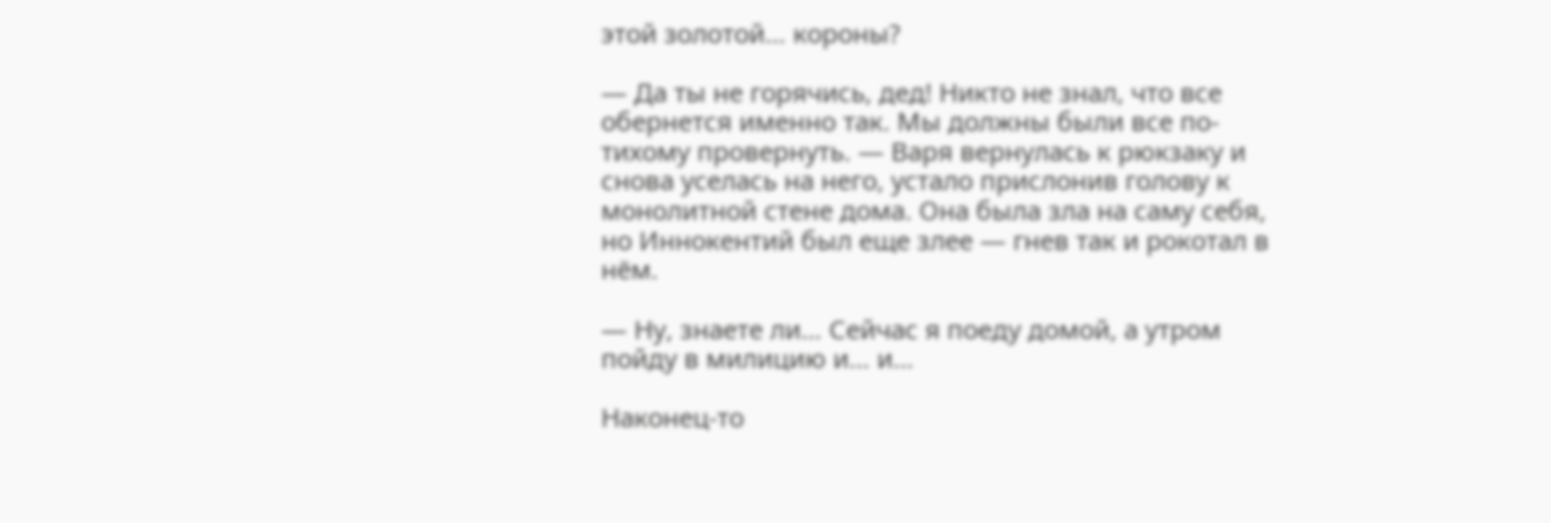этой золотой… короны?

— Да ты не горячись, дед! Никто не знал, что все обернется именно так. Мы должны были все по-тихому провернуть. — Варя вернулась к рюкзаку и снова уселась на него, устало прислонив голову к монолитной стене дома. Она была зла на саму себя, но Иннокентий был еще злее — гнев так и рокотал в нём.

— Ну, знаете ли… Сейчас я поеду домой, а утром пойду в милицию и… и…

Наконец-то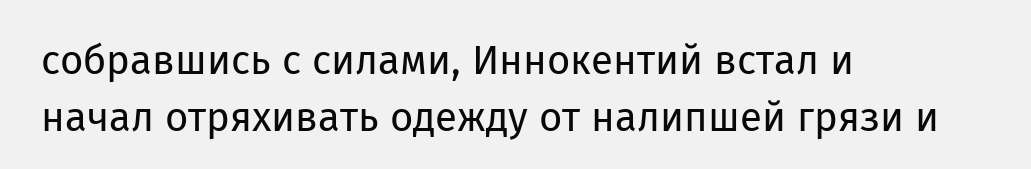собравшись с силами, Иннокентий встал и начал отряхивать одежду от налипшей грязи и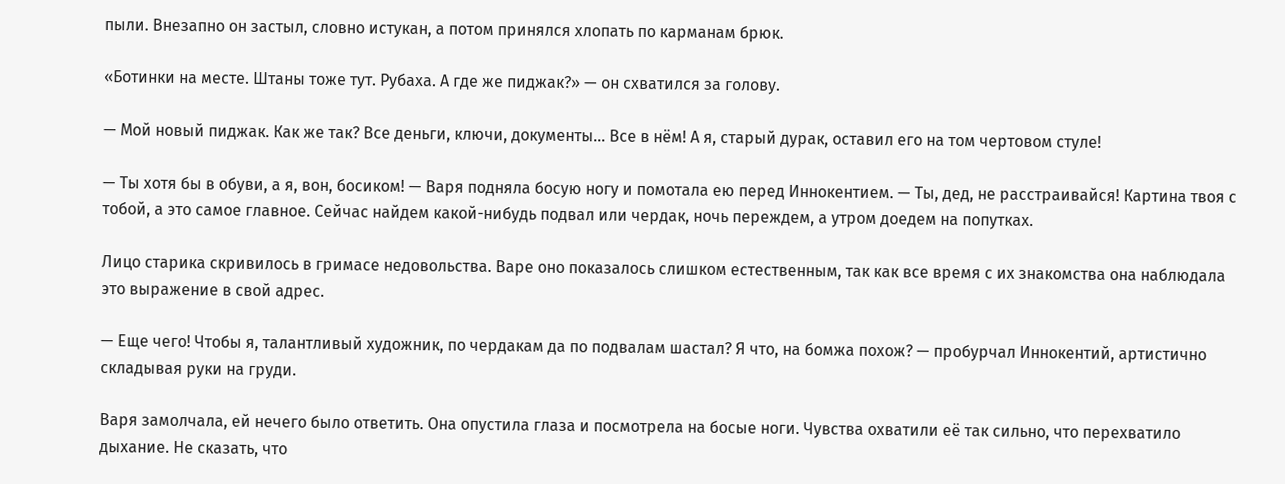пыли. Внезапно он застыл, словно истукан, а потом принялся хлопать по карманам брюк.

«Ботинки на месте. Штаны тоже тут. Рубаха. А где же пиджак?» — он схватился за голову.

— Мой новый пиджак. Как же так? Все деньги, ключи, документы… Все в нём! А я, старый дурак, оставил его на том чертовом стуле!

— Ты хотя бы в обуви, а я, вон, босиком! — Варя подняла босую ногу и помотала ею перед Иннокентием. — Ты, дед, не расстраивайся! Картина твоя с тобой, а это самое главное. Сейчас найдем какой-нибудь подвал или чердак, ночь переждем, а утром доедем на попутках.

Лицо старика скривилось в гримасе недовольства. Варе оно показалось слишком естественным, так как все время с их знакомства она наблюдала это выражение в свой адрес.

— Еще чего! Чтобы я, талантливый художник, по чердакам да по подвалам шастал? Я что, на бомжа похож? — пробурчал Иннокентий, артистично складывая руки на груди.

Варя замолчала, ей нечего было ответить. Она опустила глаза и посмотрела на босые ноги. Чувства охватили её так сильно, что перехватило дыхание. Не сказать, что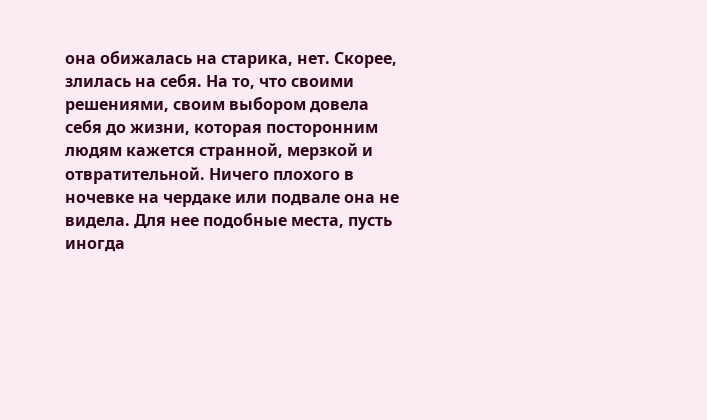она обижалась на старика, нет. Скорее, злилась на себя. На то, что своими решениями, своим выбором довела себя до жизни, которая посторонним людям кажется странной, мерзкой и отвратительной. Ничего плохого в ночевке на чердаке или подвале она не видела. Для нее подобные места, пусть иногда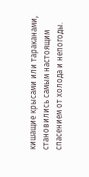кишащие крысами или тараканами, становились самым настоящим спасением от холода и непогоды.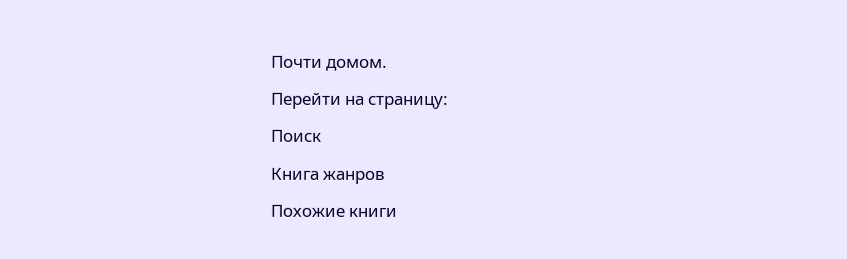Почти домом.

Перейти на страницу:

Поиск

Книга жанров

Похожие книги